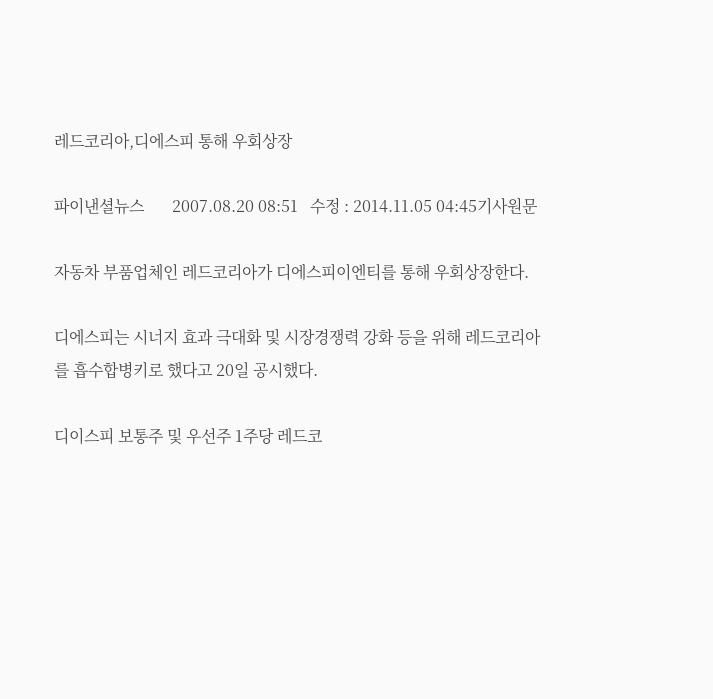레드코리아,디에스피 통해 우회상장

파이낸셜뉴스       2007.08.20 08:51   수정 : 2014.11.05 04:45기사원문

자동차 부품업체인 레드코리아가 디에스피이엔티를 통해 우회상장한다.

디에스피는 시너지 효과 극대화 및 시장경쟁력 강화 등을 위해 레드코리아를 흡수합병키로 했다고 20일 공시했다.

디이스피 보통주 및 우선주 1주당 레드코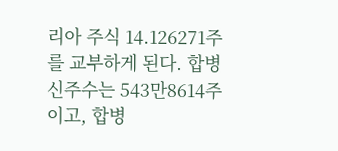리아 주식 14.126271주를 교부하게 된다. 합병신주수는 543만8614주이고, 합병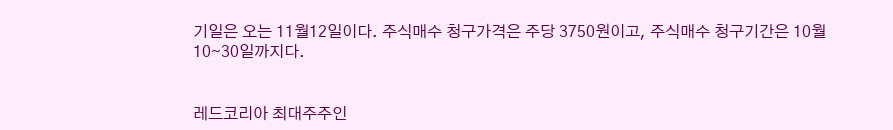기일은 오는 11월12일이다. 주식매수 청구가격은 주당 3750원이고, 주식매수 청구기간은 10월10∼30일까지다.


레드코리아 최대주주인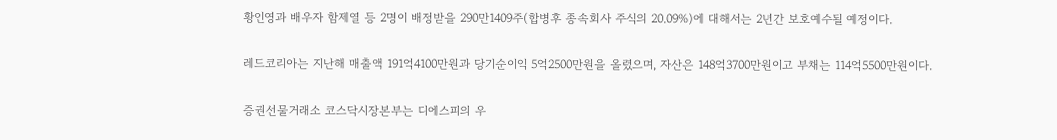황인영과 배우자 함제열 등 2명이 배정받을 290만1409주(합병후 종속회사 주식의 20.09%)에 대해서는 2년간 보호예수될 예정이다.

레드코리아는 지난해 매출액 191억4100만원과 당기순이익 5억2500만원을 올렸으며, 자산은 148억3700만원이고 부채는 114억5500만원이다.

증권선물거래소 코스닥시장본부는 디에스피의 우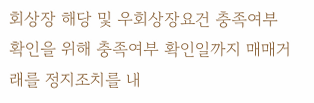회상장 해당 및 우회상장요건 충족여부 확인을 위해 충족여부 확인일까지 매매거래를 정지조치를 내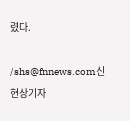렸다.

/shs@fnnews.com신현상기자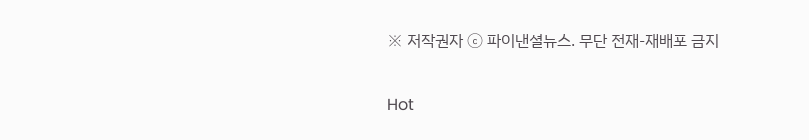※ 저작권자 ⓒ 파이낸셜뉴스. 무단 전재-재배포 금지

Hot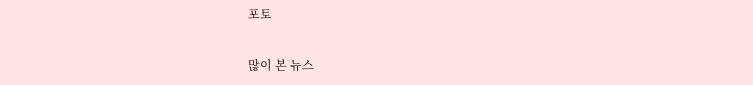포토

많이 본 뉴스